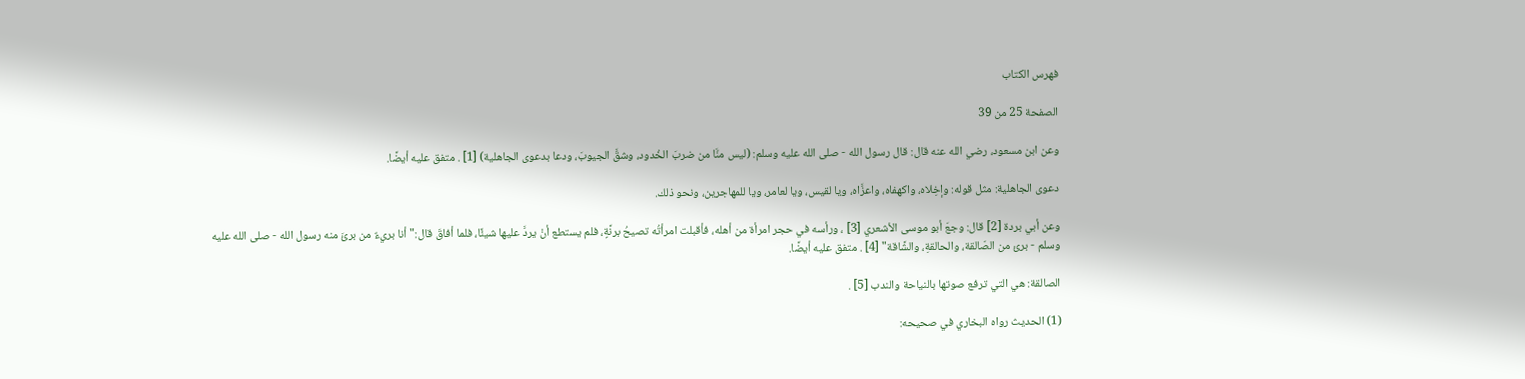فهرس الكتاب

الصفحة 25 من 39

وعن ابن مسعود، رضي الله عنه قال: قال رسول الله - صلى الله عليه وسلم: (ليس منَّا من ضربَ الخُدود، وشقَّ الجيوبَ، ودعا بدعوى الجاهلية) [1] . متفق عليه أيضًا.

دعوى الجاهلية: مثل قوله: وإخِلاه، واكهفاه، واعزَّاه، ويا لقيس، ويا لعامر، ويا للمهاجرين، ونحو ذلك.

وعن أبي بردة [2] قال: وجعَ أبو موسى الأشعري [3] ، ورأسه في حجر امرأة من أهله، فأقبلت امرأتُه تصيحُ برنَّةٍ، فلم يستطع أنْ يردَّ عليها شيئًا، فلما أفاقَ قال:"أنا بريءٌ من برئَ منه رسول الله - صلى الله عليه وسلم - برئ من الصّالقة، والحالقةِ، والشَّاقة" [4] . متفق عليه أيضًا.

الصالقة: هي التي ترفع صوتها بالنياحة والندب [5] .

(1) الحديث رواه البخاري في صحيحه: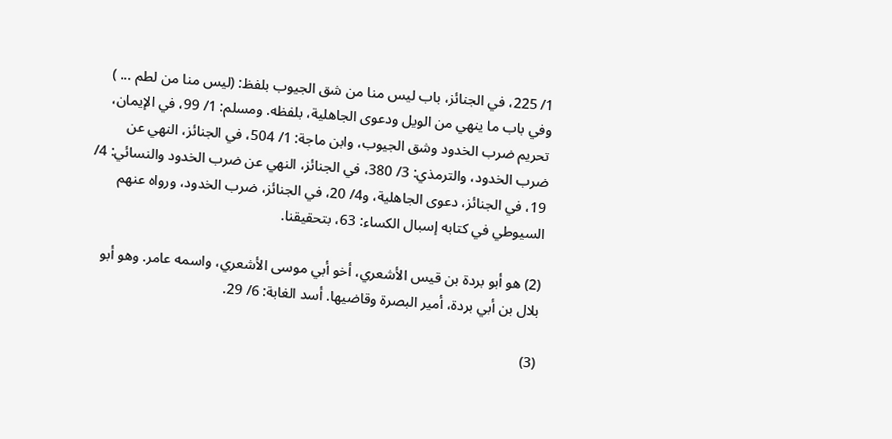1/ 225، في الجنائز، باب ليس منا من شق الجيوب بلفظ: (ليس منا من لطم ... ) وفي باب ما ينهي من الويل ودعوى الجاهلية، بلفظه. ومسلم: 1/ 99، في الإيمان، تحريم ضرب الخدود وشق الجيوب، وابن ماجة: 1/ 504، في الجنائز، النهي عن ضرب الخدود، والترمذي: 3/ 380، في الجنائز، النهي عن ضرب الخدود والنسائي: 4/ 19، في الجنائز، دعوى الجاهلية، و4/ 20، في الجنائز، ضرب الخدود، ورواه عنهم السيوطي في كتابه إسبال الكساء: 63، بتحقيقنا.

(2) هو أبو بردة بن قيس الأشعري، أخو أبي موسى الأشعري، واسمه عامر. وهو أبو بلال بن أبي بردة، أمير البصرة وقاضيها. أسد الغابة: 6/ 29.

(3)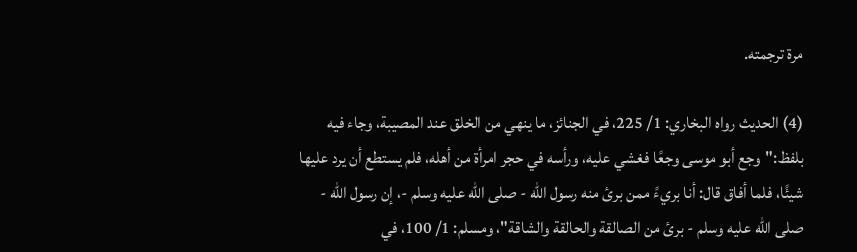مرة ترجمته.

(4) الحديث رواه البخاري: 1/ 225، في الجنائز، ما ينهي من الخلق عند المصيبة، وجاء فيه بلفظ:"وجع أبو موسى وجعًا فغشي عليه، ورأسه في حجر امرأة من أهله، فلم يستطع أن يرد عليها شيئًا، فلما أفاق قال: أنا بريءً ممن برئ منه رسول الله - صلى الله عليه وسلم -، إن رسول الله - صلى الله عليه وسلم - برئ من الصالقة والحالقة والشاقة"، ومسلم: 1/ 100، في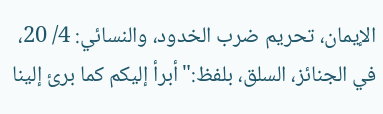الإيمان، تحريم ضرب الخدود، والنسائي: 4/ 20، في الجنائز، السلق، بلفظ:"أبرأ إليكم كما برئ إلينا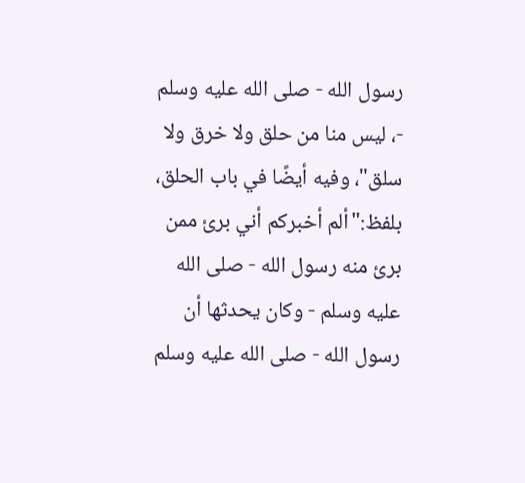رسول الله - صلى الله عليه وسلم -، ليس منا من حلق ولا خرق ولا سلق"، وفيه أيضًا في باب الحلق، بلفظ:"ألم أخبركم أني برئ ممن برئ منه رسول الله - صلى الله عليه وسلم - وكان يحدثها أن رسول الله - صلى الله عليه وسلم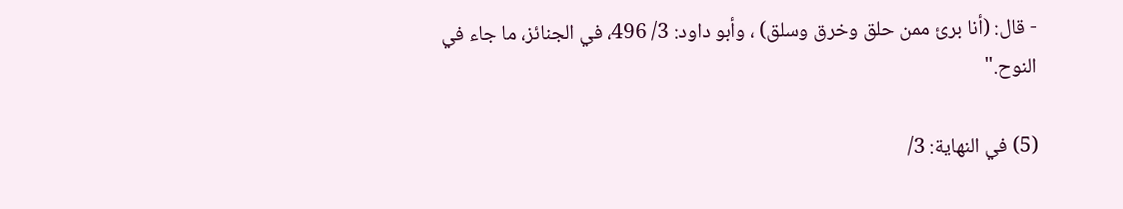- قال: (أنا برئ ممن حلق وخرق وسلق) ، وأبو داود: 3/ 496، في الجنائز، ما جاء في النوح."

(5) في النهاية: 3/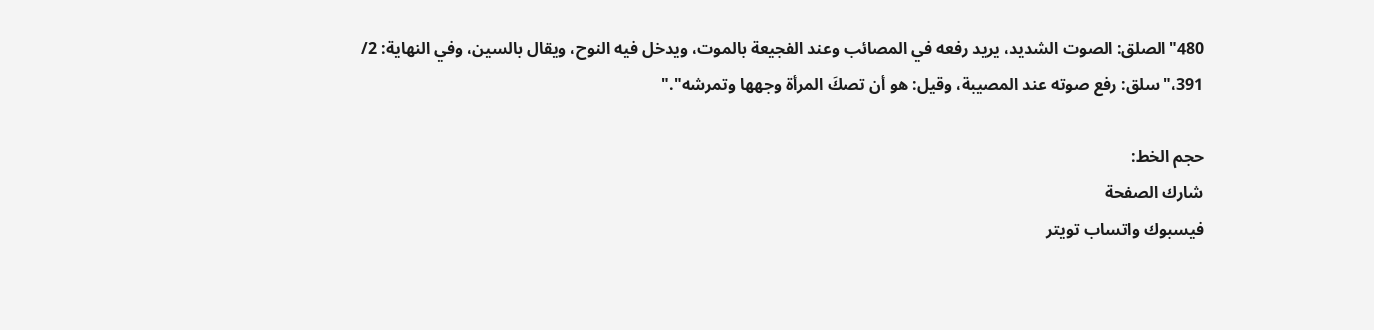480"الصلق: الصوت الشديد، يريد رفعه في المصائب وعند الفجيعة بالموت، ويدخل فيه النوح، ويقال بالسين، وفي النهاية: 2/ 391،"سلق: رفع صوته عند المصيبة، وقيل: هو أن تصكَ المرأة وجهها وتمرشه"."

حجم الخط:
شارك الصفحة
فيسبوك واتساب تويتر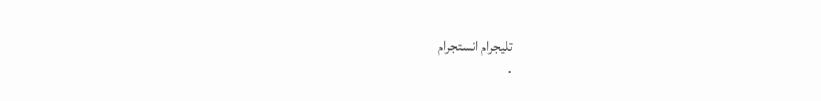تليجرام انستجرام
.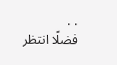. .
فضلًا انتظر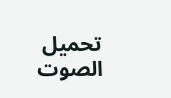تحميل الصوت